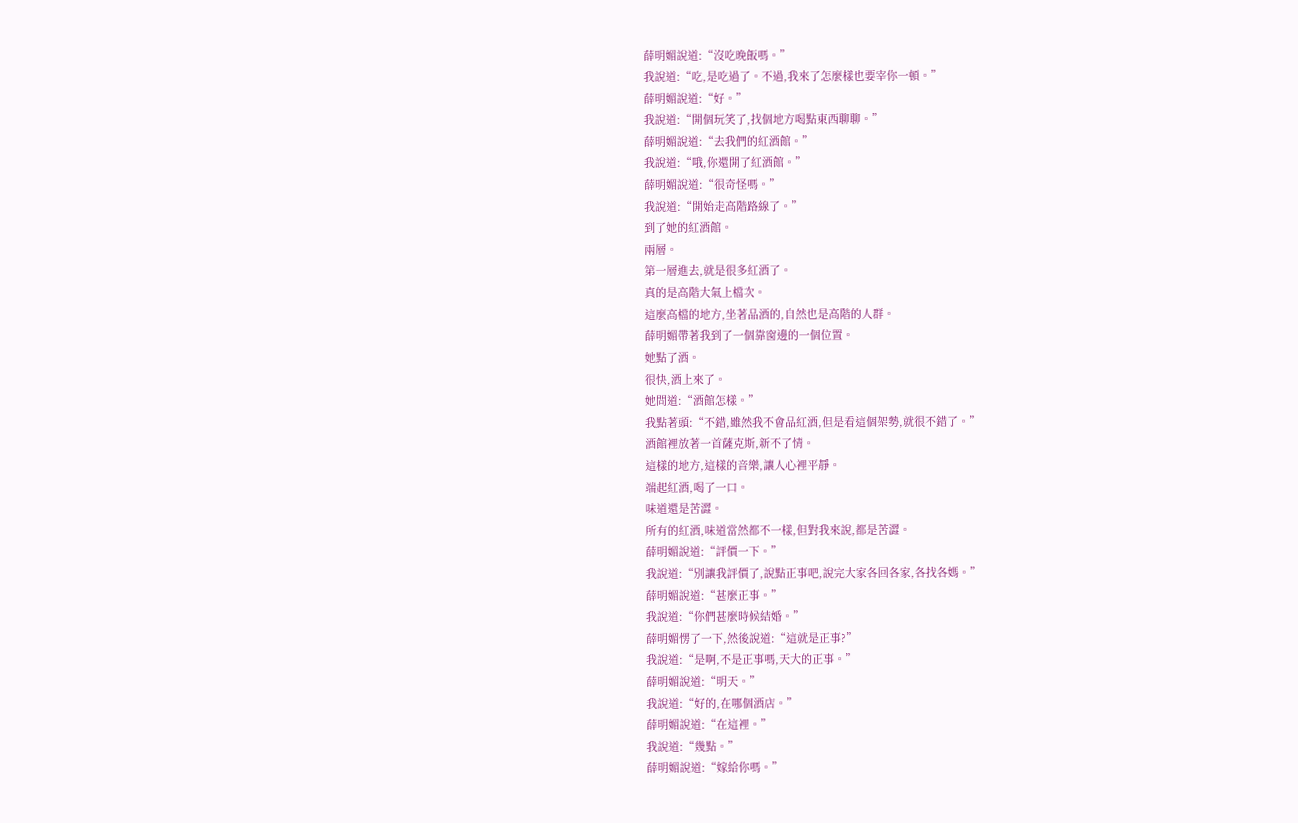薛明媚說道:“沒吃晚飯嗎。”
我說道:“吃,是吃過了。不過,我來了怎麼樣也要宰你一頓。”
薛明媚說道:“好。”
我說道:“開個玩笑了,找個地方喝點東西聊聊。”
薛明媚說道:“去我們的紅酒館。”
我說道:“哦,你還開了紅酒館。”
薛明媚說道:“很奇怪嗎。”
我說道:“開始走高階路線了。”
到了她的紅酒館。
兩層。
第一層進去,就是很多紅酒了。
真的是高階大氣上檔次。
這麼高檔的地方,坐著品酒的,自然也是高階的人群。
薛明媚帶著我到了一個靠窗邊的一個位置。
她點了酒。
很快,酒上來了。
她問道:“酒館怎樣。”
我點著頭:“不錯,雖然我不會品紅酒,但是看這個架勢,就很不錯了。”
酒館裡放著一首薩克斯,新不了情。
這樣的地方,這樣的音樂,讓人心裡平靜。
端起紅酒,喝了一口。
味道還是苦澀。
所有的紅酒,味道當然都不一樣,但對我來說,都是苦澀。
薛明媚說道:“評價一下。”
我說道:“別讓我評價了,說點正事吧,說完大家各回各家,各找各媽。”
薛明媚說道:“甚麼正事。”
我說道:“你們甚麼時候結婚。”
薛明媚愣了一下,然後說道:“這就是正事?”
我說道:“是啊,不是正事嗎,天大的正事。”
薛明媚說道:“明天。”
我說道:“好的,在哪個酒店。”
薛明媚說道:“在這裡。”
我說道:“幾點。”
薛明媚說道:“嫁給你嗎。”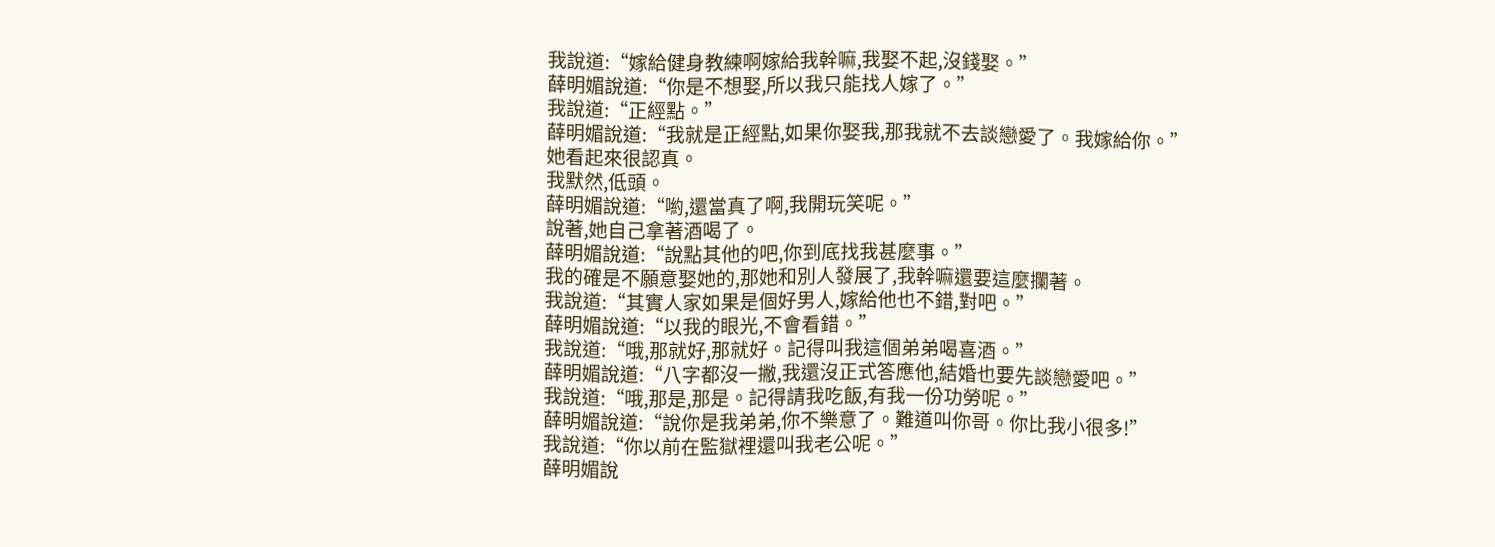我說道:“嫁給健身教練啊嫁給我幹嘛,我娶不起,沒錢娶。”
薛明媚說道:“你是不想娶,所以我只能找人嫁了。”
我說道:“正經點。”
薛明媚說道:“我就是正經點,如果你娶我,那我就不去談戀愛了。我嫁給你。”
她看起來很認真。
我默然,低頭。
薛明媚說道:“喲,還當真了啊,我開玩笑呢。”
說著,她自己拿著酒喝了。
薛明媚說道:“說點其他的吧,你到底找我甚麼事。”
我的確是不願意娶她的,那她和別人發展了,我幹嘛還要這麼攔著。
我說道:“其實人家如果是個好男人,嫁給他也不錯,對吧。”
薛明媚說道:“以我的眼光,不會看錯。”
我說道:“哦,那就好,那就好。記得叫我這個弟弟喝喜酒。”
薛明媚說道:“八字都沒一撇,我還沒正式答應他,結婚也要先談戀愛吧。”
我說道:“哦,那是,那是。記得請我吃飯,有我一份功勞呢。”
薛明媚說道:“說你是我弟弟,你不樂意了。難道叫你哥。你比我小很多!”
我說道:“你以前在監獄裡還叫我老公呢。”
薛明媚說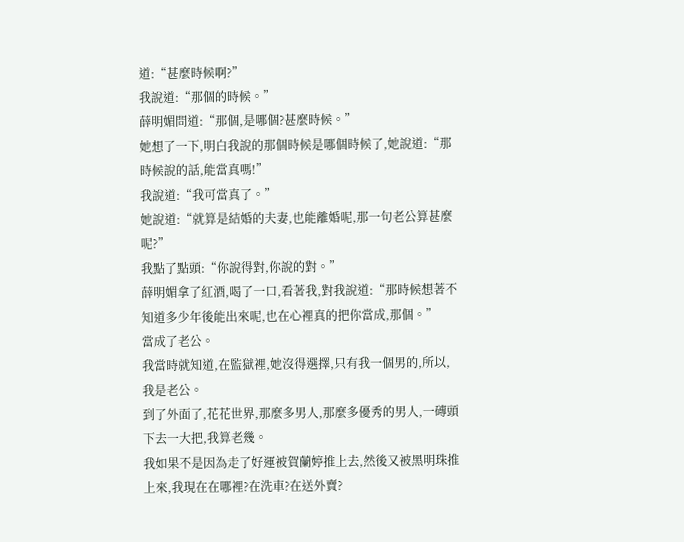道:“甚麼時候啊?”
我說道:“那個的時候。”
薛明媚問道:“那個,是哪個?甚麼時候。”
她想了一下,明白我說的那個時候是哪個時候了,她說道:“那時候說的話,能當真嗎!”
我說道:“我可當真了。”
她說道:“就算是結婚的夫妻,也能離婚呢,那一句老公算甚麼呢?”
我點了點頭:“你說得對,你說的對。”
薛明媚拿了紅酒,喝了一口,看著我,對我說道:“那時候想著不知道多少年後能出來呢,也在心裡真的把你當成,那個。”
當成了老公。
我當時就知道,在監獄裡,她沒得選擇,只有我一個男的,所以,我是老公。
到了外面了,花花世界,那麼多男人,那麼多優秀的男人,一磚頭下去一大把,我算老幾。
我如果不是因為走了好運被賀蘭婷推上去,然後又被黑明珠推上來,我現在在哪裡?在洗車?在送外賣?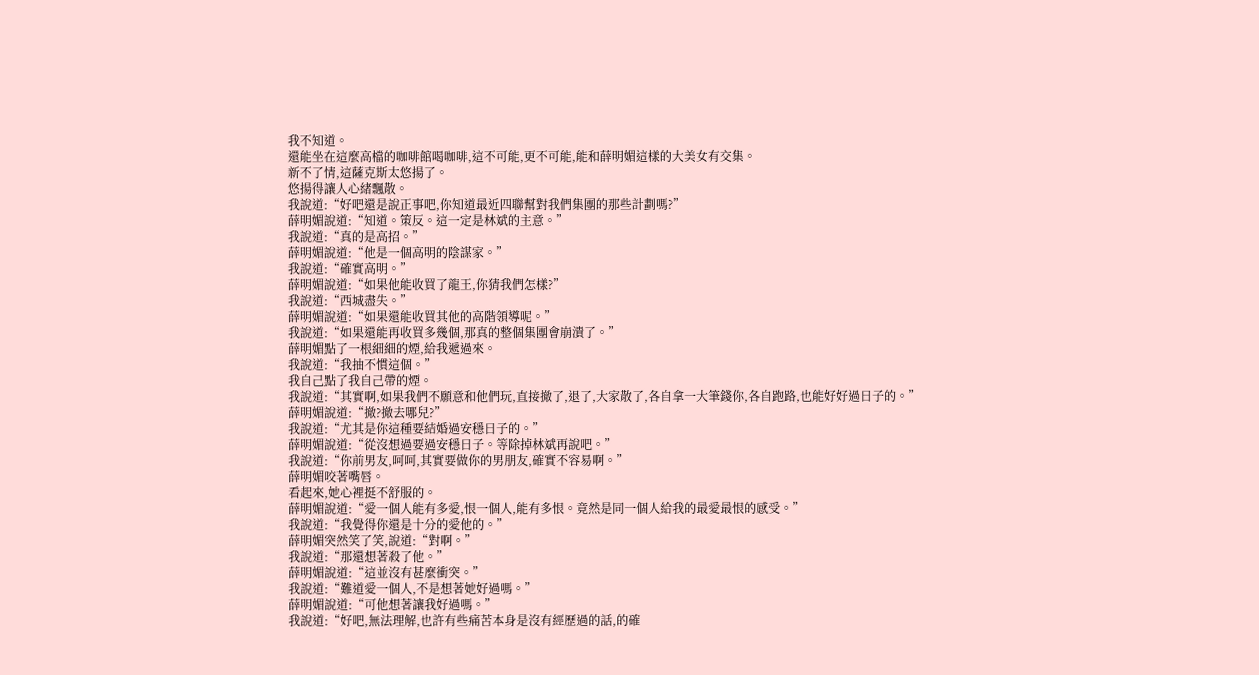我不知道。
還能坐在這麼高檔的咖啡館喝咖啡,這不可能,更不可能,能和薛明媚這樣的大美女有交集。
新不了情,這薩克斯太悠揚了。
悠揚得讓人心緒飄散。
我說道:“好吧還是說正事吧,你知道最近四聯幫對我們集團的那些計劃嗎?”
薛明媚說道:“知道。策反。這一定是林斌的主意。”
我說道:“真的是高招。”
薛明媚說道:“他是一個高明的陰謀家。”
我說道:“確實高明。”
薛明媚說道:“如果他能收買了龍王,你猜我們怎樣?”
我說道:“西城盡失。”
薛明媚說道:“如果還能收買其他的高階領導呢。”
我說道:“如果還能再收買多幾個,那真的整個集團會崩潰了。”
薛明媚點了一根細細的煙,給我遞過來。
我說道:“我抽不慣這個。”
我自己點了我自己帶的煙。
我說道:“其實啊,如果我們不願意和他們玩,直接撤了,退了,大家散了,各自拿一大筆錢你,各自跑路,也能好好過日子的。”
薛明媚說道:“撤?撤去哪兒?”
我說道:“尤其是你這種要結婚過安穩日子的。”
薛明媚說道:“從沒想過要過安穩日子。等除掉林斌再說吧。”
我說道:“你前男友,呵呵,其實要做你的男朋友,確實不容易啊。”
薛明媚咬著嘴唇。
看起來,她心裡挺不舒服的。
薛明媚說道:“愛一個人能有多愛,恨一個人,能有多恨。竟然是同一個人給我的最愛最恨的感受。”
我說道:“我覺得你還是十分的愛他的。”
薛明媚突然笑了笑,說道:“對啊。”
我說道:“那還想著殺了他。”
薛明媚說道:“這並沒有甚麼衝突。”
我說道:“難道愛一個人,不是想著她好過嗎。”
薛明媚說道:“可他想著讓我好過嗎。”
我說道:“好吧,無法理解,也許有些痛苦本身是沒有經歷過的話,的確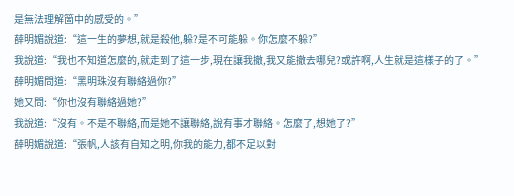是無法理解箇中的感受的。”
薛明媚說道:“這一生的夢想,就是殺他,躲?是不可能躲。你怎麼不躲?”
我說道:“我也不知道怎麼的,就走到了這一步,現在讓我撤,我又能撤去哪兒?或許啊,人生就是這樣子的了。”
薛明媚問道:“黑明珠沒有聯絡過你?”
她又問:“你也沒有聯絡過她?”
我說道:“沒有。不是不聯絡,而是她不讓聯絡,說有事才聯絡。怎麼了,想她了?”
薛明媚說道:“張帆,人該有自知之明,你我的能力,都不足以對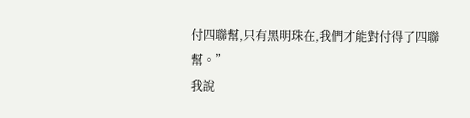付四聯幫,只有黑明珠在,我們才能對付得了四聯幫。”
我說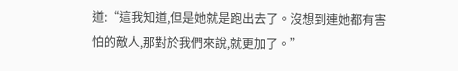道:“這我知道,但是她就是跑出去了。沒想到連她都有害怕的敵人,那對於我們來說,就更加了。”